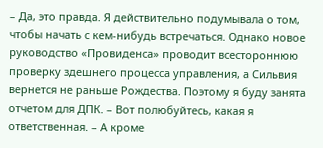– Да, это правда. Я действительно подумывала о том, чтобы начать с кем-нибудь встречаться. Однако новое руководство «Провиденса» проводит всестороннюю проверку здешнего процесса управления, а Сильвия вернется не раньше Рождества. Поэтому я буду занята отчетом для ДПК. – Вот полюбуйтесь, какая я ответственная. – А кроме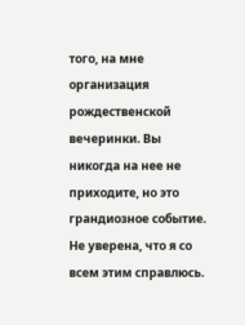того, на мне организация рождественской вечеринки. Вы никогда на нее не приходите, но это грандиозное событие. Не уверена, что я со всем этим справлюсь.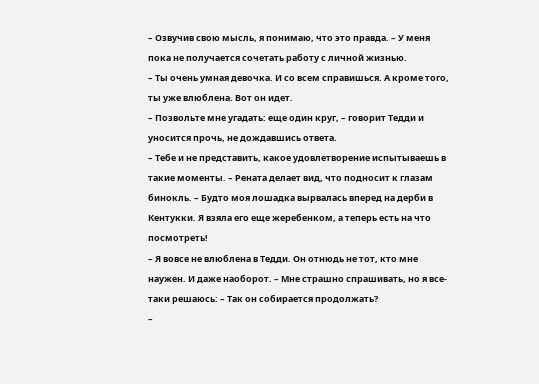– Озвучив свою мысль, я понимаю, что это правда. – У меня пока не получается сочетать работу с личной жизнью.
– Ты очень умная девочка. И со всем справишься. А кроме того, ты уже влюблена. Вот он идет.
– Позвольте мне угадать: еще один круг, – говорит Тедди и уносится прочь, не дождавшись ответа.
– Тебе и не представить, какое удовлетворение испытываешь в такие моменты. – Рената делает вид, что подносит к глазам бинокль. – Будто моя лошадка вырвалась вперед на дерби в Кентукки. Я взяла его еще жеребенком, а теперь есть на что посмотреть!
– Я вовсе не влюблена в Тедди. Он отнюдь не тот, кто мне наужен. И даже наоборот. – Мне страшно спрашивать, но я все-таки решаюсь: – Так он собирается продолжать?
–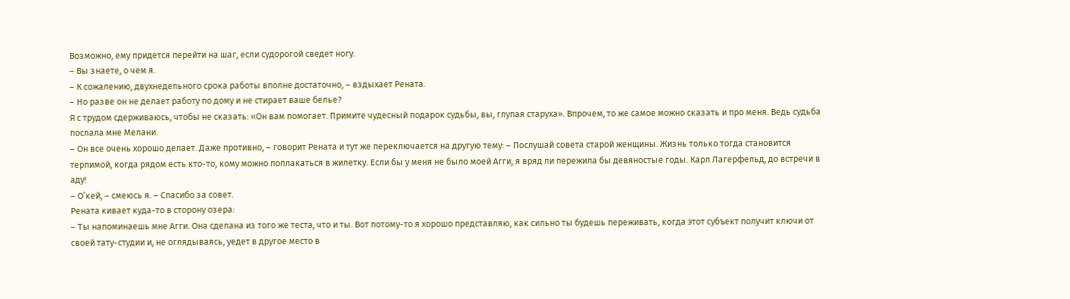Возможно, ему придется перейти на шаг, если судорогой сведет ногу.
– Вы знаете, о чем я.
– К сожалению, двухнедельного срока работы вполне достаточно, – вздыхает Рената.
– Но разве он не делает работу по дому и не стирает ваше белье?
Я с трудом сдерживаюсь, чтобы не сказать: «Он вам помогает. Примите чудесный подарок судьбы, вы, глупая старуха». Впрочем, то же самое можно сказать и про меня. Ведь судьба послала мне Мелани.
– Он все очень хорошо делает. Даже противно, – говорит Рената и тут же переключается на другую тему: – Послушай совета старой женщины. Жизнь только тогда становится терпимой, когда рядом есть кто-то, кому можно поплакаться в жилетку. Если бы у меня не было моей Агги, я вряд ли пережила бы девяностые годы. Карл Лагерфельд, до встречи в аду!
– О’кей, – смеюсь я. – Спасибо за совет.
Рената кивает куда-то в сторону озера:
– Ты напоминаешь мне Агги. Она сделана из того же теста, что и ты. Вот потому-то я хорошо представляю, как сильно ты будешь переживать, когда этот субъект получит ключи от своей тату-студии и, не оглядываясь, уедет в другое место в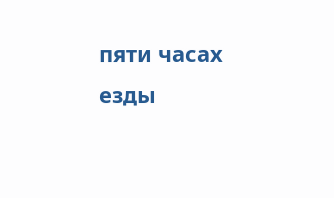пяти часах езды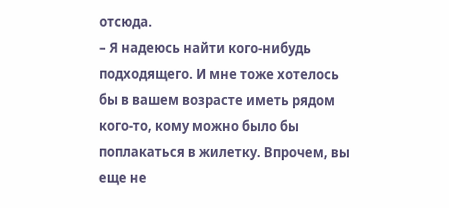отсюда.
– Я надеюсь найти кого-нибудь подходящего. И мне тоже хотелось бы в вашем возрасте иметь рядом кого-то, кому можно было бы поплакаться в жилетку. Впрочем, вы еще не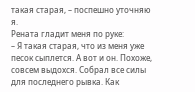такая старая, – поспешно уточняю я.
Рената гладит меня по руке:
– Я такая старая, что из меня уже песок сыплется. А вот и он. Похоже, совсем выдохся. Собрал все силы для последнего рывка. Как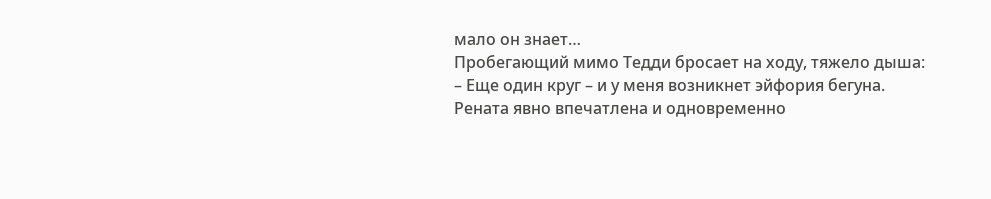мало он знает…
Пробегающий мимо Тедди бросает на ходу, тяжело дыша:
– Еще один круг – и у меня возникнет эйфория бегуна.
Рената явно впечатлена и одновременно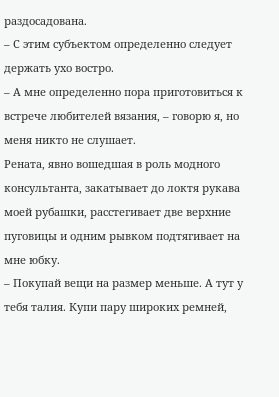раздосадована.
– С этим субъектом определенно следует держать ухо востро.
– А мне определенно пора приготовиться к встрече любителей вязания, – говорю я, но меня никто не слушает.
Рената, явно вошедшая в роль модного консультанта, закатывает до локтя рукава моей рубашки, расстегивает две верхние пуговицы и одним рывком подтягивает на мне юбку.
– Покупай вещи на размер меньше. А тут у тебя талия. Купи пару широких ремней,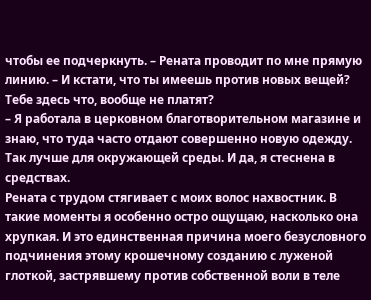чтобы ее подчеркнуть. – Рената проводит по мне прямую линию. – И кстати, что ты имеешь против новых вещей? Тебе здесь что, вообще не платят?
– Я работала в церковном благотворительном магазине и знаю, что туда часто отдают совершенно новую одежду. Так лучше для окружающей среды. И да, я стеснена в средствах.
Рената с трудом стягивает с моих волос нахвостник. В такие моменты я особенно остро ощущаю, насколько она хрупкая. И это единственная причина моего безусловного подчинения этому крошечному созданию с луженой глоткой, застрявшему против собственной воли в теле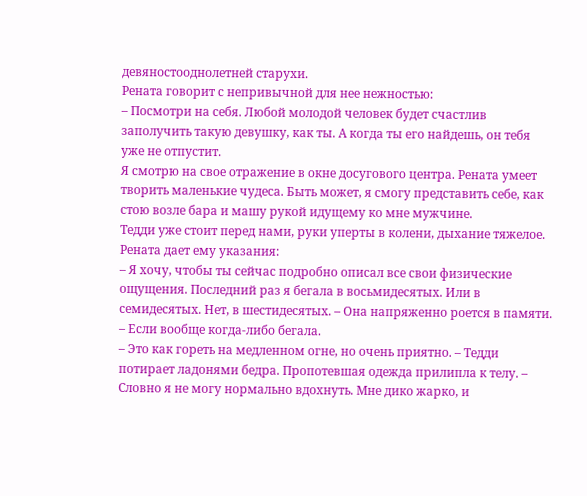девяностооднолетней старухи.
Рената говорит с непривычной для нее нежностью:
– Посмотри на себя. Любой молодой человек будет счастлив заполучить такую девушку, как ты. А когда ты его найдешь, он тебя уже не отпустит.
Я смотрю на свое отражение в окне досугового центра. Рената умеет творить маленькие чудеса. Быть может, я смогу представить себе, как стою возле бара и машу рукой идущему ко мне мужчине.
Тедди уже стоит перед нами, руки уперты в колени, дыхание тяжелое.
Рената дает ему указания:
– Я хочу, чтобы ты сейчас подробно описал все свои физические ощущения. Последний раз я бегала в восьмидесятых. Или в семидесятых. Нет, в шестидесятых. – Она напряженно роется в памяти. – Если вообще когда-либо бегала.
– Это как гореть на медленном огне, но очень приятно. – Тедди потирает ладонями бедра. Пропотевшая одежда прилипла к телу. – Словно я не могу нормально вдохнуть. Мне дико жарко, и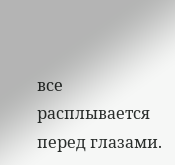все расплывается перед глазами.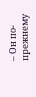– Он по-прежнему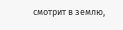смотрит в землю,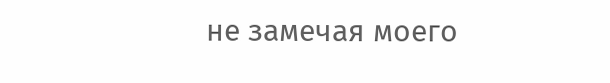не замечая моего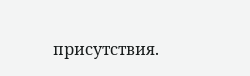присутствия.